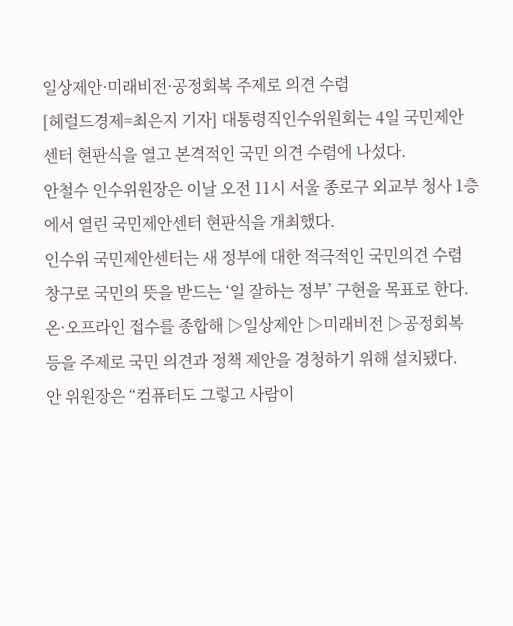일상제안·미래비전·공정회복 주제로 의견 수렴
[헤럴드경제=최은지 기자] 대통령직인수위원회는 4일 국민제안센터 현판식을 열고 본격적인 국민 의견 수렴에 나섰다.
안철수 인수위원장은 이날 오전 11시 서울 종로구 외교부 청사 1층에서 열린 국민제안센터 현판식을 개최했다.
인수위 국민제안센터는 새 정부에 대한 적극적인 국민의견 수렴 창구로 국민의 뜻을 받드는 ‘일 잘하는 정부’ 구현을 목표로 한다. 온·오프라인 접수를 종합해 ▷일상제안 ▷미래비전 ▷공정회복 등을 주제로 국민 의견과 정책 제안을 경청하기 위해 설치됐다.
안 위원장은 “컴퓨터도 그렇고 사람이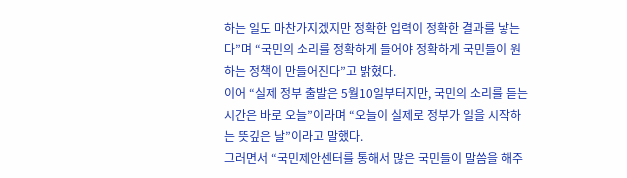하는 일도 마찬가지겠지만 정확한 입력이 정확한 결과를 낳는다”며 “국민의 소리를 정확하게 들어야 정확하게 국민들이 원하는 정책이 만들어진다”고 밝혔다.
이어 “실제 정부 출발은 5월10일부터지만, 국민의 소리를 듣는 시간은 바로 오늘”이라며 “오늘이 실제로 정부가 일을 시작하는 뜻깊은 날”이라고 말했다.
그러면서 “국민제안센터를 통해서 많은 국민들이 말씀을 해주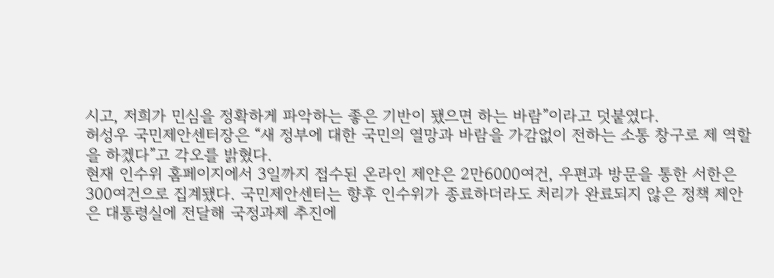시고, 저희가 민심을 정확하게 파악하는 좋은 기반이 됐으면 하는 바람”이라고 덧붙였다.
허성우 국민제안센터장은 “새 정부에 대한 국민의 열망과 바람을 가감없이 전하는 소통 창구로 제 역할을 하겠다”고 각오를 밝혔다.
현재 인수위 홈페이지에서 3일까지 접수된 온라인 제얀은 2만6000여건, 우편과 방문을 통한 서한은 300여건으로 집계됐다. 국민제안센터는 향후 인수위가 종료하더라도 처리가 완료되지 않은 정책 제안은 대통령실에 전달해 국정과제 추진에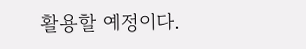활용할 예정이다.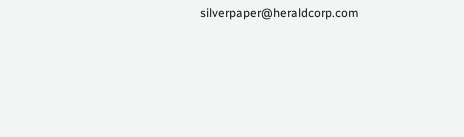silverpaper@heraldcorp.com